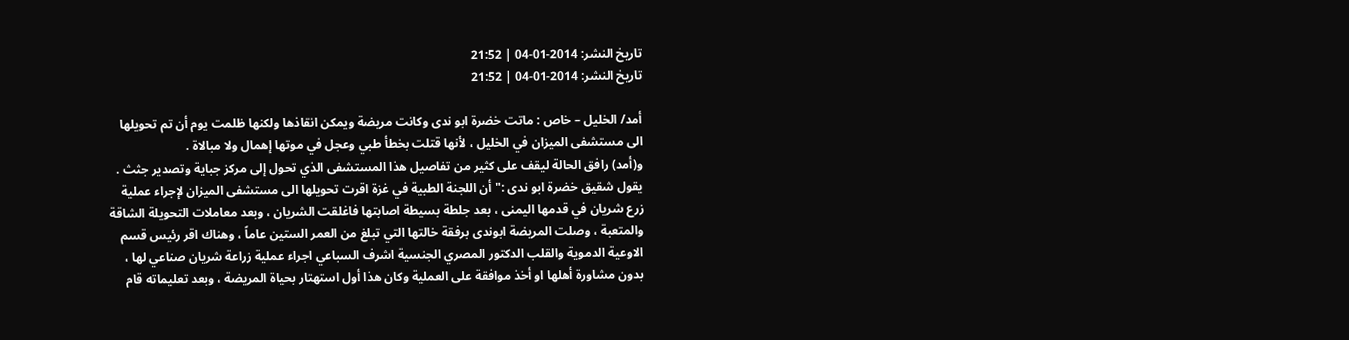تاريخ النشر: 2014-01-04 | 21:52
تاريخ النشر: 2014-01-04 | 21:52

أمد/ الخليل – خاص : ماتت خضرة ابو ندى وكانت مريضة ويمكن انقاذها ولكنها ظلمت يوم أن تم تحويلها الى مستشفى الميزان في الخليل ، لأنها قتلت بخطأ طبي وعجل في موتها إهمال ولا مبالاة .
و(أمد) رافق الحالة ليقف على كثير من تفاصيل هذا المستشفى الذي تحول إلى مركز جباية وتصدير جثث .
يقول شقيق خضرة ابو ندى :" أن اللجنة الطبية في غزة اقرت تحويلها الى مستشفى الميزان لإجراء عملية زرع شريان في قدمها اليمنى ، بعد جلطة بسيطة اصابتها فاغلقت الشريان ، وبعد معاملات التحويلة الشاقة والمتعبة ، وصلت المريضة ابوندى برفقة خالتها التي تبلغ من العمر الستين عاماً ، وهناك اقر رئيس قسم الاوعية الدموية والقلب الدكتور المصري الجنسية اشرف السباعي اجراء عملية زراعة شريان صناعي لها ، بدون مشاورة أهلها او أخذ موافقة على العملية وكان هذا أول استهتار بحياة المريضة ، وبعد تعليماته قام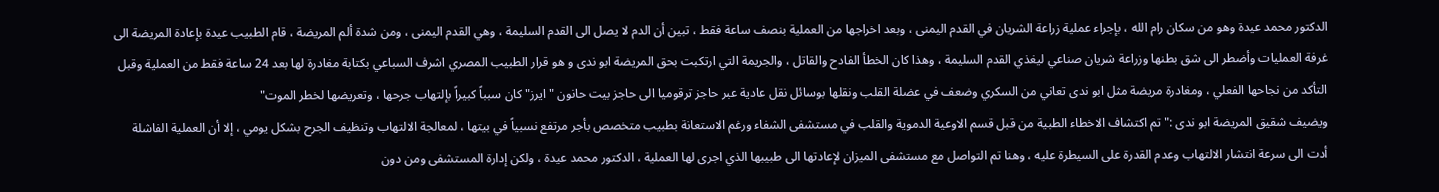الدكتور محمد عيدة وهو من سكان رام الله ، بإجراء عملية زراعة الشريان في القدم اليمنى ، وبعد اخراجها من العملية بنصف ساعة فقط ، تبين أن الدم لا يصل الى القدم السليمة ، وهي القدم اليمنى ، ومن شدة ألم المريضة ، قام الطبيب عيدة بإعادة المريضة الى غرفة العمليات وأضطر الى شق بطنها وزراعة شريان صناعي ليغذي القدم السليمة ، وهذا كان الخطأ الفادح والقاتل ، والجريمة التي ارتكبت بحق المريضة ابو ندى و هو قرار الطبيب المصري اشرف السباعي بكتابة مغادرة لها بعد 24 ساعة فقط من العملية وقبل التأكد من نجاحها الفعلي ، ومغادرة مريضة مثل ابو ندى تعاني من السكري وضعف في عضلة القلب ونقلها بوسائل نقل عادية عبر حاجز ترقوميا الى حاجز بيت حانون " ايرز" كان سبباً كبيراً بإلتهاب جرحها ، وتعريضها لخطر الموت"
ويضيف شقيق المريضة ابو ندى :" تم اكتشاف الاخطاء الطبية من قبل قسم الاوعية الدموية والقلب في مستشفى الشفاء ورغم الاستعانة بطبيب متخصص بأجر مرتفع نسبياً في بيتها ، لمعالجة الالتهاب وتنظيف الجرح بشكل يومي ، إلا أن العملية الفاشلة أدت الى سرعة انتشار الالتهاب وعدم القدرة على السيطرة عليه ، وهنا تم التواصل مع مستشفى الميزان لإعادتها الى طبيبها الذي اجرى لها العملية ، الدكتور محمد عيدة ، ولكن إدارة المستشفى ومن دون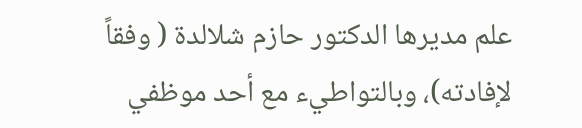علم مديرها الدكتور حازم شلالدة ( وفقاً لإفادته)، وبالتواطيء مع أحد موظفي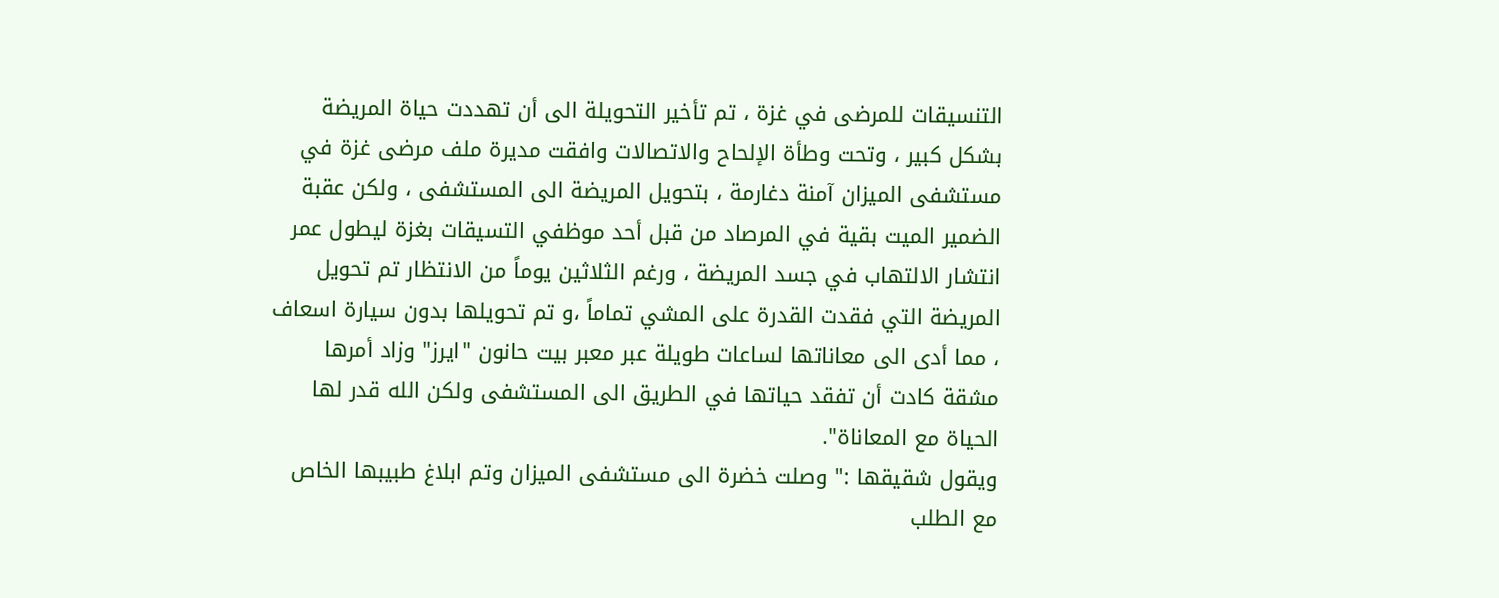التنسيقات للمرضى في غزة ، تم تأخير التحويلة الى أن تهددت حياة المريضة بشكل كبير ، وتحت وطأة الإلحاح والاتصالات وافقت مديرة ملف مرضى غزة في مستشفى الميزان آمنة دغارمة ، بتحويل المريضة الى المستشفى ، ولكن عقبة الضمير الميت بقية في المرصاد من قبل أحد موظفي التسيقات بغزة ليطول عمر انتشار الالتهاب في جسد المريضة ، ورغم الثلاثين يوماً من الانتظار تم تحويل المريضة التي فقدت القدرة على المشي تماماً ،و تم تحويلها بدون سيارة اسعاف ، مما أدى الى معاناتها لساعات طويلة عبر معبر بيت حانون "ايرز" وزاد أمرها مشقة كادت أن تفقد حياتها في الطريق الى المستشفى ولكن الله قدر لها الحياة مع المعاناة".
ويقول شقيقها :" وصلت خضرة الى مستشفى الميزان وتم ابلاغ طبيبها الخاص مع الطلب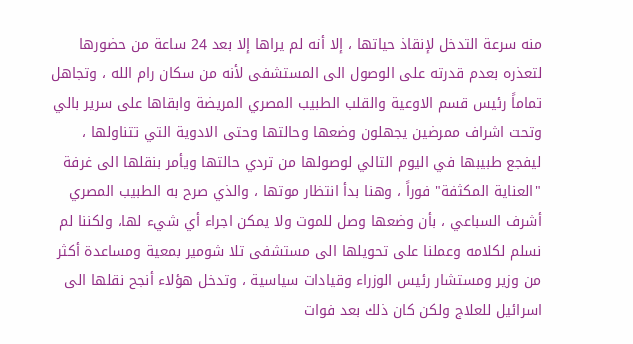منه سرعة التدخل لإنقاذ حياتها ، إلا أنه لم يراها إلا بعد 24 ساعة من حضورها لتعذره بعدم قدرته على الوصول الى المستشفى لأنه من سكان رام الله ، وتجاهل تماماً رئيس قسم الاوعية والقلب الطبيب المصري المريضة وابقاها على سرير بالي وتحت اشراف ممرضين يجهلون وضعها وحالتها وحتى الادوية التي تتناولها ، ليفجع طبيبها في اليوم التالي لوصولها من تردي حالتها ويأمر بنقلها الى غرفة "العناية المكثفة" فوراً ، وهنا بدأ انتظار موتها ، والذي صرح به الطبيب المصري أشرف السباعي ، بأن وضعها وصل للموت ولا يمكن اجراء أي شيء لها، ولكننا لم نسلم لكلامه وعملنا على تحويلها الى مستشفى تلا شومير بمعية ومساعدة أكثر من وزير ومستشار رئيس الوزراء وقيادات سياسية ، وتدخل هؤلاء أنجح نقلها الى اسرائيل للعلاج ولكن كان ذلك بعد فوات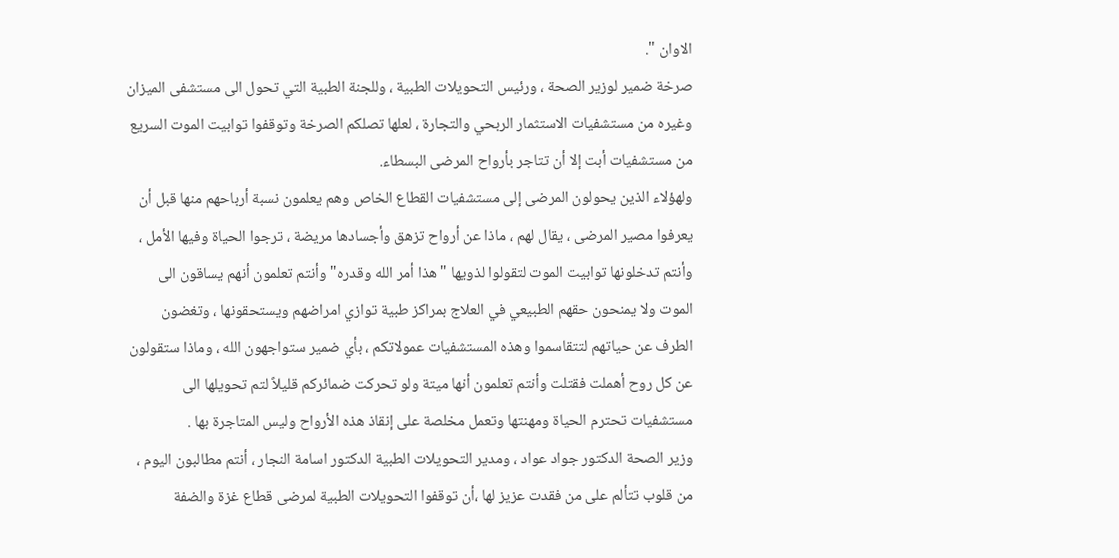الاوان ".
صرخة ضمير لوزير الصحة ، ورئيس التحويلات الطبية ، وللجنة الطبية التي تحول الى مستشفى الميزان وغيره من مستشفيات الاستثمار الربحي والتجارة ، لعلها تصلكم الصرخة وتوقفوا توابيت الموت السريع من مستشفيات أبت إلا أن تتاجر بأرواح المرضى البسطاء.
ولهؤلاء الذين يحولون المرضى إلى مستشفيات القطاع الخاص وهم يعلمون نسبة أرباحهم منها قبل أن يعرفوا مصير المرضى ، يقال لهم ، ماذا عن أرواح تزهق وأجسادها مريضة ، ترجوا الحياة وفيها الأمل ، وأنتم تدخلونها توابيت الموت لتقولوا لذويها "هذا أمر الله وقدره" وأنتم تعلمون أنهم يساقون الى الموت ولا يمنحون حقهم الطبيعي في العلاج بمراكز طبية توازي امراضهم ويستحقونها ، وتغضون الطرف عن حياتهم لتتقاسموا وهذه المستشفيات عمولاتكم ، بأي ضمير ستواجهون الله ، وماذا ستقولون عن كل روح أهملت فقتلت وأنتم تعلمون أنها ميتة ولو تحركت ضمائركم قليلاً لتم تحويلها الى مستشفيات تحترم الحياة ومهنتها وتعمل مخلصة على إنقاذ هذه الأرواح وليس المتاجرة بها .
وزير الصحة الدكتور جواد عواد ، ومدير التحويلات الطبية الدكتور اسامة النجار ، أنتم مطالبون اليوم ، من قلوب تتألم على من فقدت عزيز لها ،أن توقفوا التحويلات الطبية لمرضى قطاع غزة والضفة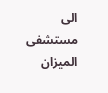الى مستشفى الميزان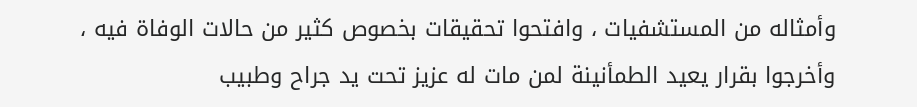وأمثاله من المستشفيات ، وافتحوا تحقيقات بخصوص كثير من حالات الوفاة فيه ، وأخرجوا بقرار يعيد الطمأنينة لمن مات له عزيز تحت يد جراح وطبيب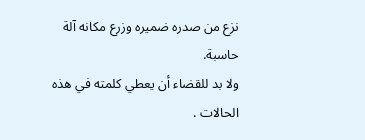نزع من صدره ضميره وزرع مكانه آلة حاسبة.
ولا بد للقضاء أن يعطي كلمته في هذه الحالات .